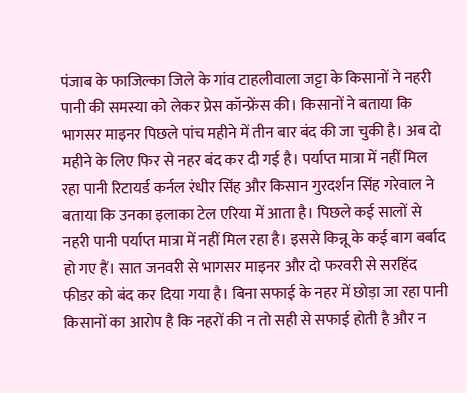पंजाब के फाजिल्का जिले के गांव टाहलीवाला जट्टा के किसानों ने नहरी पानी की समस्या को लेकर प्रेस कॉन्फ्रेंस की। किसानों ने बताया कि भागसर माइनर पिछले पांच महीने में तीन बार बंद की जा चुकी है। अब दो महीने के लिए फिर से नहर बंद कर दी गई है। पर्याप्त मात्रा में नहीं मिल रहा पानी रिटायर्ड कर्नल रंधीर सिंह और किसान गुरदर्शन सिंह गरेवाल ने बताया कि उनका इलाका टेल एरिया में आता है। पिछले कई सालों से नहरी पानी पर्याप्त मात्रा में नहीं मिल रहा है। इससे किन्नू के कई बाग बर्बाद हो गए हैं। सात जनवरी से भागसर माइनर और दो फरवरी से सरहिंद फीडर को बंद कर दिया गया है। बिना सफाई के नहर में छोड़ा जा रहा पानी किसानों का आरोप है कि नहरों की न तो सही से सफाई होती है और न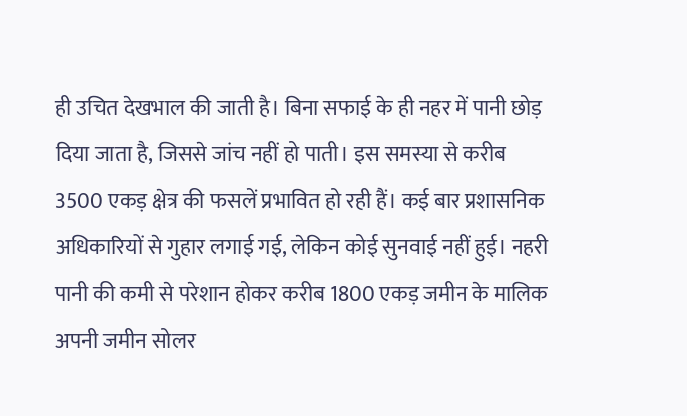ही उचित देखभाल की जाती है। बिना सफाई के ही नहर में पानी छोड़ दिया जाता है, जिससे जांच नहीं हो पाती। इस समस्या से करीब 3500 एकड़ क्षेत्र की फसलें प्रभावित हो रही हैं। कई बार प्रशासनिक अधिकारियों से गुहार लगाई गई, लेकिन कोई सुनवाई नहीं हुई। नहरी पानी की कमी से परेशान होकर करीब 1800 एकड़ जमीन के मालिक अपनी जमीन सोलर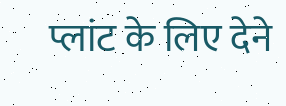प्लांट के लिए देने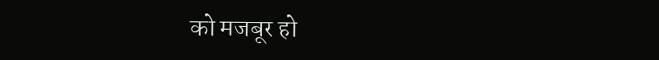को मजबूर हो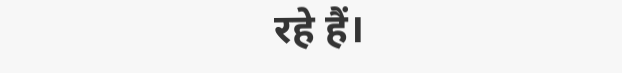रहे हैं।